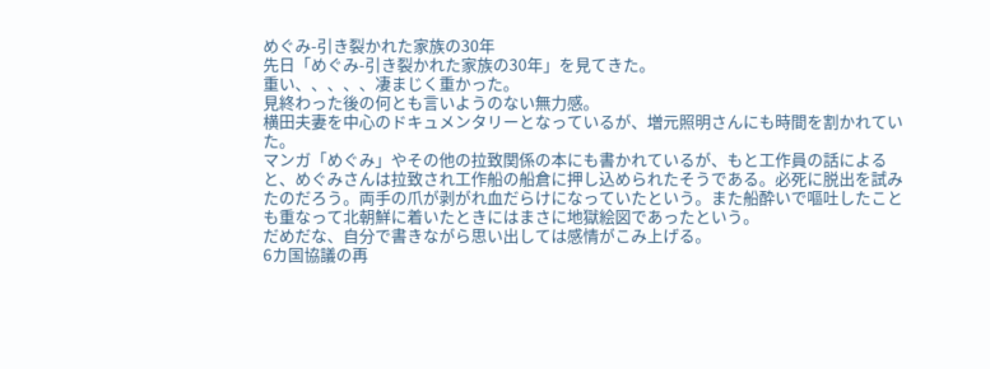めぐみ-引き裂かれた家族の30年
先日「めぐみ-引き裂かれた家族の30年」を見てきた。
重い、、、、、凄まじく重かった。
見終わった後の何とも言いようのない無力感。
横田夫妻を中心のドキュメンタリーとなっているが、増元照明さんにも時間を割かれていた。
マンガ「めぐみ」やその他の拉致関係の本にも書かれているが、もと工作員の話によると、めぐみさんは拉致され工作船の船倉に押し込められたそうである。必死に脱出を試みたのだろう。両手の爪が剥がれ血だらけになっていたという。また船酔いで嘔吐したことも重なって北朝鮮に着いたときにはまさに地獄絵図であったという。
だめだな、自分で書きながら思い出しては感情がこみ上げる。
6カ国協議の再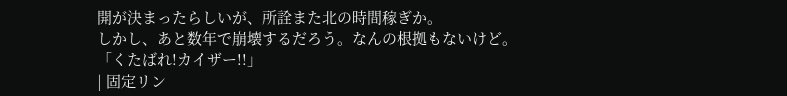開が決まったらしいが、所詮また北の時間稼ぎか。
しかし、あと数年で崩壊するだろう。なんの根拠もないけど。
「くたばれ!カイザー!!」
| 固定リン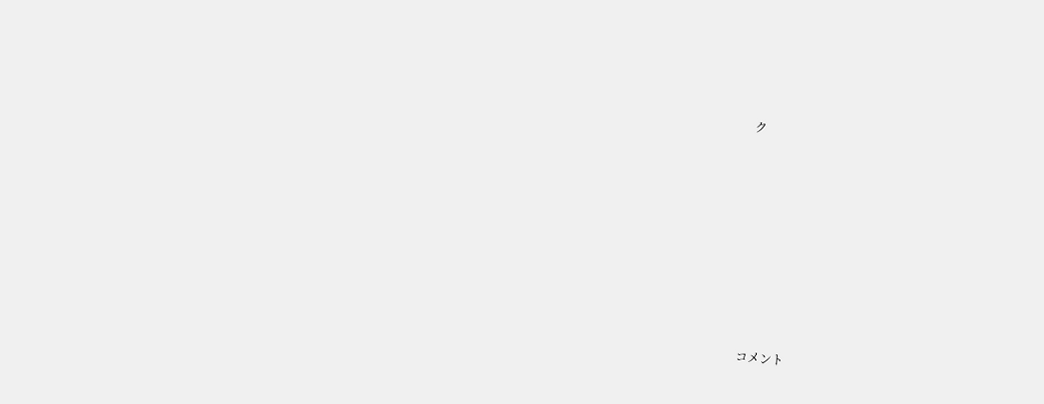ク











コメント